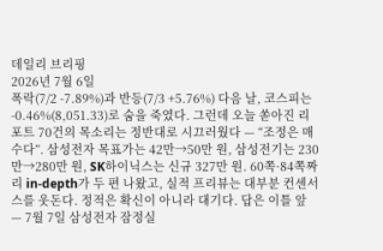데일리 브리핑
2026년 7월 6일
폭락(7/2 -7.89%)과 반등(7/3 +5.76%) 다음 날, 코스피는 -0.46%(8,051.33)로 숨을 죽였다. 그런데 오늘 쏟아진 리포트 70건의 목소리는 정반대로 시끄러웠다 — “조정은 매수다”. 삼성전자 목표가는 42만→50만 원, 삼성전기는 230만→280만 원, SK하이닉스는 신규 327만 원. 60쪽·84쪽짜리 in-depth가 두 편 나왔고, 실적 프리뷰는 대부분 컨센서스를 웃돈다. 정적은 확신이 아니라 대기다. 답은 이틀 앞 — 7월 7일 삼성전자 잠정실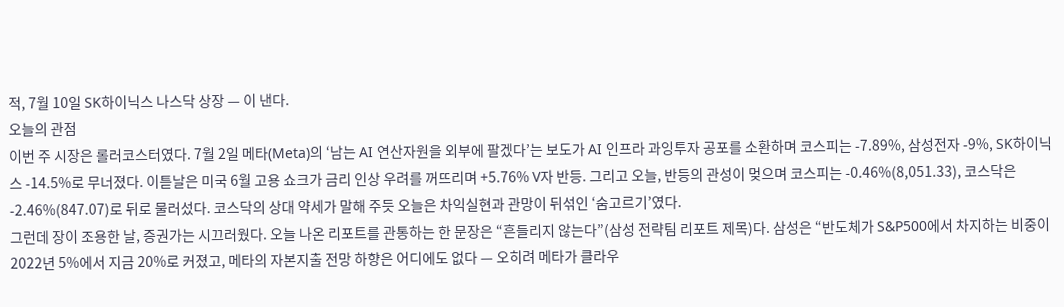적, 7월 10일 SK하이닉스 나스닥 상장 — 이 낸다.
오늘의 관점
이번 주 시장은 롤러코스터였다. 7월 2일 메타(Meta)의 ‘남는 AI 연산자원을 외부에 팔겠다’는 보도가 AI 인프라 과잉투자 공포를 소환하며 코스피는 -7.89%, 삼성전자 -9%, SK하이닉스 -14.5%로 무너졌다. 이튿날은 미국 6월 고용 쇼크가 금리 인상 우려를 꺼뜨리며 +5.76% V자 반등. 그리고 오늘, 반등의 관성이 멎으며 코스피는 -0.46%(8,051.33), 코스닥은 -2.46%(847.07)로 뒤로 물러섰다. 코스닥의 상대 약세가 말해 주듯 오늘은 차익실현과 관망이 뒤섞인 ‘숨고르기’였다.
그런데 장이 조용한 날, 증권가는 시끄러웠다. 오늘 나온 리포트를 관통하는 한 문장은 “흔들리지 않는다”(삼성 전략팀 리포트 제목)다. 삼성은 “반도체가 S&P500에서 차지하는 비중이 2022년 5%에서 지금 20%로 커졌고, 메타의 자본지출 전망 하향은 어디에도 없다 — 오히려 메타가 클라우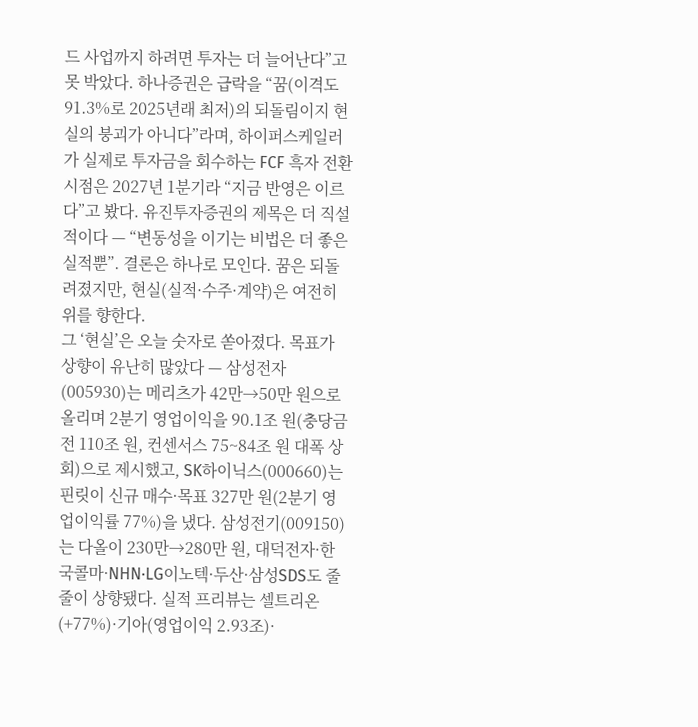드 사업까지 하려면 투자는 더 늘어난다”고 못 박았다. 하나증권은 급락을 “꿈(이격도 91.3%로 2025년래 최저)의 되돌림이지 현실의 붕괴가 아니다”라며, 하이퍼스케일러가 실제로 투자금을 회수하는 FCF 흑자 전환 시점은 2027년 1분기라 “지금 반영은 이르다”고 봤다. 유진투자증권의 제목은 더 직설적이다 — “변동성을 이기는 비법은 더 좋은 실적뿐”. 결론은 하나로 모인다. 꿈은 되돌려졌지만, 현실(실적·수주·계약)은 여전히 위를 향한다.
그 ‘현실’은 오늘 숫자로 쏟아졌다. 목표가 상향이 유난히 많았다 — 삼성전자(005930)는 메리츠가 42만→50만 원으로 올리며 2분기 영업이익을 90.1조 원(충당금 전 110조 원, 컨센서스 75~84조 원 대폭 상회)으로 제시했고, SK하이닉스(000660)는 핀릿이 신규 매수·목표 327만 원(2분기 영업이익률 77%)을 냈다. 삼성전기(009150)는 다올이 230만→280만 원, 대덕전자·한국콜마·NHN·LG이노텍·두산·삼성SDS도 줄줄이 상향됐다. 실적 프리뷰는 셀트리온(+77%)·기아(영업이익 2.93조)·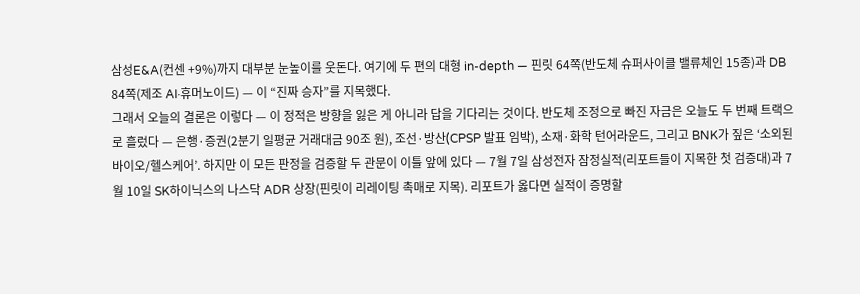삼성E&A(컨센 +9%)까지 대부분 눈높이를 웃돈다. 여기에 두 편의 대형 in-depth — 핀릿 64쪽(반도체 슈퍼사이클 밸류체인 15종)과 DB 84쪽(제조 AI·휴머노이드) — 이 “진짜 승자”를 지목했다.
그래서 오늘의 결론은 이렇다 — 이 정적은 방향을 잃은 게 아니라 답을 기다리는 것이다. 반도체 조정으로 빠진 자금은 오늘도 두 번째 트랙으로 흘렀다 — 은행·증권(2분기 일평균 거래대금 90조 원), 조선·방산(CPSP 발표 임박), 소재·화학 턴어라운드, 그리고 BNK가 짚은 ‘소외된 바이오/헬스케어’. 하지만 이 모든 판정을 검증할 두 관문이 이틀 앞에 있다 — 7월 7일 삼성전자 잠정실적(리포트들이 지목한 첫 검증대)과 7월 10일 SK하이닉스의 나스닥 ADR 상장(핀릿이 리레이팅 촉매로 지목). 리포트가 옳다면 실적이 증명할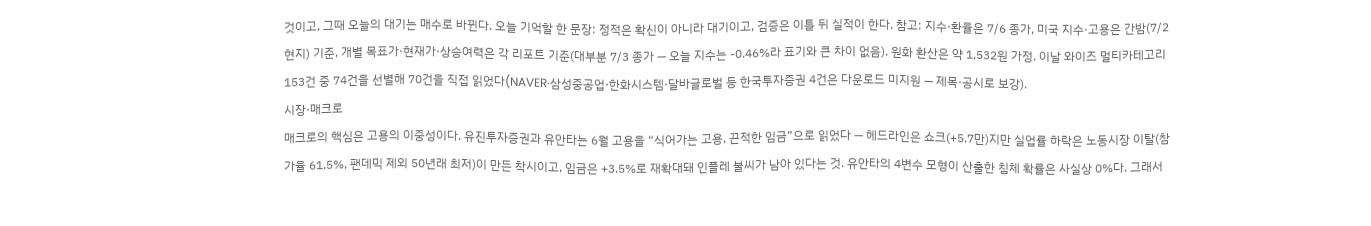것이고, 그때 오늘의 대기는 매수로 바뀐다. 오늘 기억할 한 문장: 정적은 확신이 아니라 대기이고, 검증은 이틀 뒤 실적이 한다. 참고: 지수·환율은 7/6 종가, 미국 지수·고용은 간밤(7/2 현지) 기준, 개별 목표가·현재가·상승여력은 각 리포트 기준(대부분 7/3 종가 — 오늘 지수는 -0.46%라 표기와 큰 차이 없음). 원화 환산은 약 1,532원 가정. 이날 와이즈 멀티카테고리 153건 중 74건을 선별해 70건을 직접 읽었다(NAVER·삼성중공업·한화시스템·달바글로벌 등 한국투자증권 4건은 다운로드 미지원 — 제목·공시로 보강).
시장·매크로
매크로의 핵심은 고용의 이중성이다. 유진투자증권과 유안타는 6월 고용을 “식어가는 고용, 끈적한 임금”으로 읽었다 — 헤드라인은 쇼크(+5.7만)지만 실업률 하락은 노동시장 이탈(참가율 61.5%, 팬데믹 제외 50년래 최저)이 만든 착시이고, 임금은 +3.5%로 재확대돼 인플레 불씨가 남아 있다는 것. 유안타의 4변수 모형이 산출한 침체 확률은 사실상 0%다. 그래서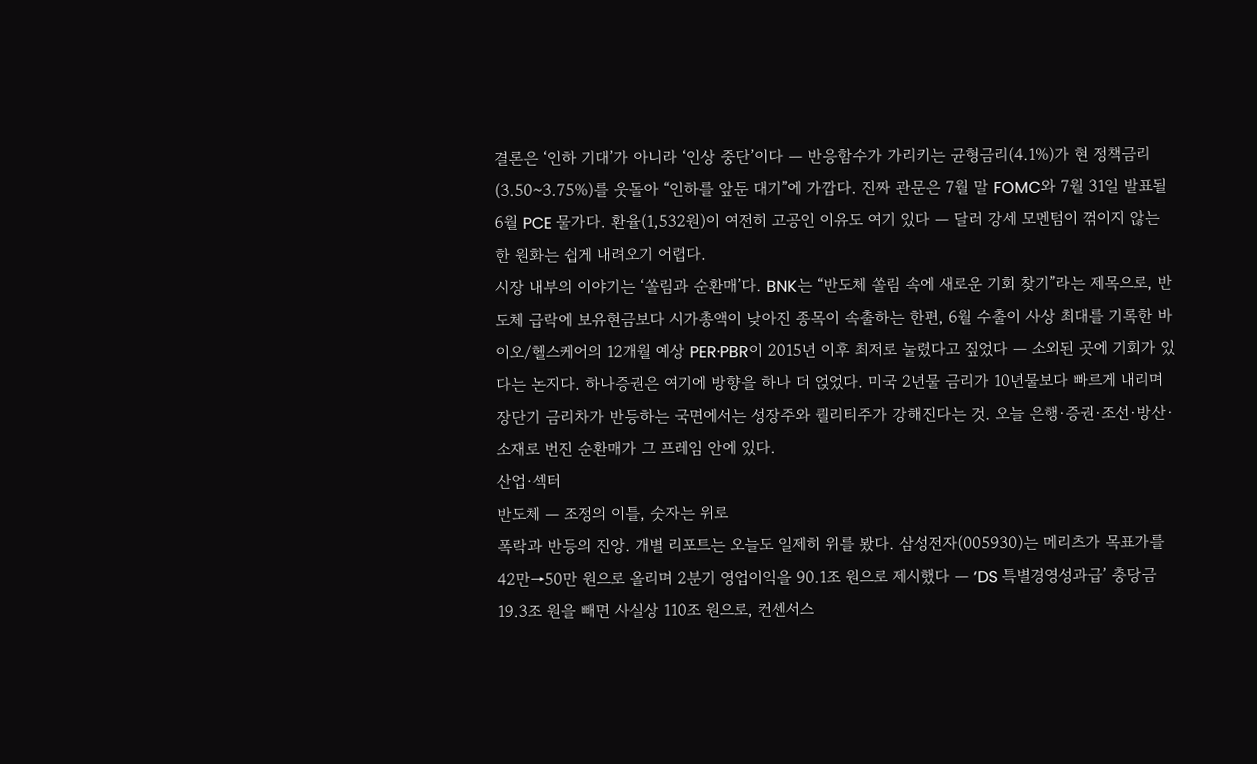결론은 ‘인하 기대’가 아니라 ‘인상 중단’이다 — 반응함수가 가리키는 균형금리(4.1%)가 현 정책금리(3.50~3.75%)를 웃돌아 “인하를 앞둔 대기”에 가깝다. 진짜 관문은 7월 말 FOMC와 7월 31일 발표될 6월 PCE 물가다. 환율(1,532원)이 여전히 고공인 이유도 여기 있다 — 달러 강세 모멘텀이 꺾이지 않는 한 원화는 쉽게 내려오기 어렵다.
시장 내부의 이야기는 ‘쏠림과 순환매’다. BNK는 “반도체 쏠림 속에 새로운 기회 찾기”라는 제목으로, 반도체 급락에 보유현금보다 시가총액이 낮아진 종목이 속출하는 한편, 6월 수출이 사상 최대를 기록한 바이오/헬스케어의 12개월 예상 PER·PBR이 2015년 이후 최저로 눌렸다고 짚었다 — 소외된 곳에 기회가 있다는 논지다. 하나증권은 여기에 방향을 하나 더 얹었다. 미국 2년물 금리가 10년물보다 빠르게 내리며 장단기 금리차가 반등하는 국면에서는 성장주와 퀄리티주가 강해진다는 것. 오늘 은행·증권·조선·방산·소재로 번진 순환매가 그 프레임 안에 있다.
산업·섹터
반도체 — 조정의 이틀, 숫자는 위로
폭락과 반등의 진앙. 개별 리포트는 오늘도 일제히 위를 봤다. 삼성전자(005930)는 메리츠가 목표가를 42만→50만 원으로 올리며 2분기 영업이익을 90.1조 원으로 제시했다 — ‘DS 특별경영성과급’ 충당금 19.3조 원을 빼면 사실상 110조 원으로, 컨센서스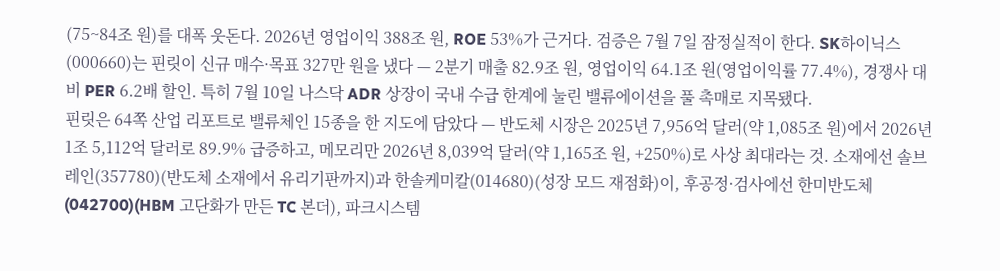(75~84조 원)를 대폭 웃돈다. 2026년 영업이익 388조 원, ROE 53%가 근거다. 검증은 7월 7일 잠정실적이 한다. SK하이닉스(000660)는 핀릿이 신규 매수·목표 327만 원을 냈다 — 2분기 매출 82.9조 원, 영업이익 64.1조 원(영업이익률 77.4%), 경쟁사 대비 PER 6.2배 할인. 특히 7월 10일 나스닥 ADR 상장이 국내 수급 한계에 눌린 밸류에이션을 풀 촉매로 지목됐다.
핀릿은 64쪽 산업 리포트로 밸류체인 15종을 한 지도에 담았다 — 반도체 시장은 2025년 7,956억 달러(약 1,085조 원)에서 2026년 1조 5,112억 달러로 89.9% 급증하고, 메모리만 2026년 8,039억 달러(약 1,165조 원, +250%)로 사상 최대라는 것. 소재에선 솔브레인(357780)(반도체 소재에서 유리기판까지)과 한솔케미칼(014680)(성장 모드 재점화)이, 후공정·검사에선 한미반도체(042700)(HBM 고단화가 만든 TC 본더), 파크시스템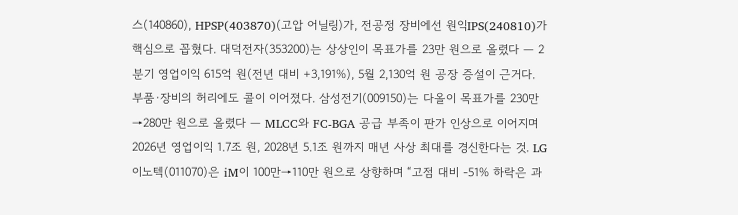스(140860), HPSP(403870)(고압 어닐링)가, 전공정 장비에선 원익IPS(240810)가 핵심으로 꼽혔다. 대덕전자(353200)는 상상인이 목표가를 23만 원으로 올렸다 — 2분기 영업이익 615억 원(전년 대비 +3,191%), 5월 2,130억 원 공장 증설이 근거다.
부품·장비의 허리에도 콜이 이어졌다. 삼성전기(009150)는 다올이 목표가를 230만→280만 원으로 올렸다 — MLCC와 FC-BGA 공급 부족이 판가 인상으로 이어지며 2026년 영업이익 1.7조 원, 2028년 5.1조 원까지 매년 사상 최대를 경신한다는 것. LG이노텍(011070)은 iM이 100만→110만 원으로 상향하며 “고점 대비 -51% 하락은 과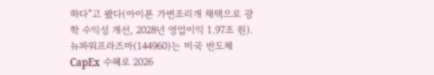하다”고 봤다(아이폰 가변조리개 채택으로 광학 수익성 개선, 2028년 영업이익 1.97조 원). 뉴파워프라즈마(144960)는 미국 반도체 CapEx 수혜로 2026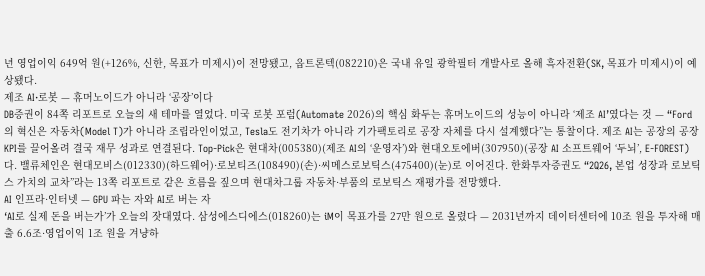년 영업이익 649억 원(+126%, 신한, 목표가 미제시)이 전망됐고, 옵트론텍(082210)은 국내 유일 광학필터 개발사로 올해 흑자전환(SK, 목표가 미제시)이 예상됐다.
제조 AI·로봇 — 휴머노이드가 아니라 ‘공장’이다
DB증권이 84쪽 리포트로 오늘의 새 테마를 열었다. 미국 로봇 포럼(Automate 2026)의 핵심 화두는 휴머노이드의 성능이 아니라 ‘제조 AI’였다는 것 — “Ford의 혁신은 자동차(Model T)가 아니라 조립라인이었고, Tesla도 전기차가 아니라 기가팩토리로 공장 자체를 다시 설계했다”는 통찰이다. 제조 AI는 공장의 공장 KPI를 끌어올려 결국 재무 성과로 연결된다. Top-Pick은 현대차(005380)(제조 AI의 ‘운영자’)와 현대오토에버(307950)(공장 AI 소프트웨어 ‘두뇌’, E-FOREST)다. 밸류체인은 현대모비스(012330)(하드웨어)·로보티즈(108490)(손)·씨메스로보틱스(475400)(눈)로 이어진다. 한화투자증권도 “2Q26, 본업 성장과 로보틱스 가치의 교차”라는 13쪽 리포트로 같은 흐름을 짚으며 현대차그룹 자동차·부품의 로보틱스 재평가를 전망했다.
AI 인프라·인터넷 — GPU 파는 자와 AI로 버는 자
‘AI로 실제 돈을 버는가’가 오늘의 잣대였다. 삼성에스디에스(018260)는 iM이 목표가를 27만 원으로 올렸다 — 2031년까지 데이터센터에 10조 원을 투자해 매출 6.6조·영업이익 1조 원을 겨냥하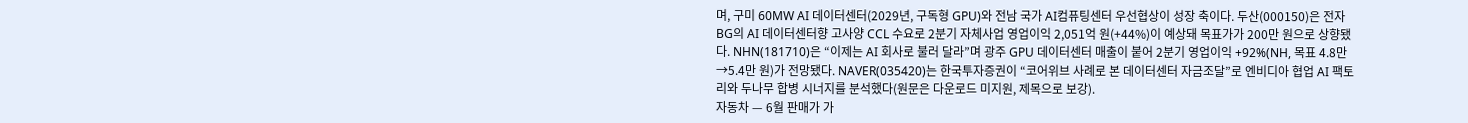며, 구미 60MW AI 데이터센터(2029년, 구독형 GPU)와 전남 국가 AI컴퓨팅센터 우선협상이 성장 축이다. 두산(000150)은 전자BG의 AI 데이터센터향 고사양 CCL 수요로 2분기 자체사업 영업이익 2,051억 원(+44%)이 예상돼 목표가가 200만 원으로 상향됐다. NHN(181710)은 “이제는 AI 회사로 불러 달라”며 광주 GPU 데이터센터 매출이 붙어 2분기 영업이익 +92%(NH, 목표 4.8만→5.4만 원)가 전망됐다. NAVER(035420)는 한국투자증권이 “코어위브 사례로 본 데이터센터 자금조달”로 엔비디아 협업 AI 팩토리와 두나무 합병 시너지를 분석했다(원문은 다운로드 미지원, 제목으로 보강).
자동차 — 6월 판매가 가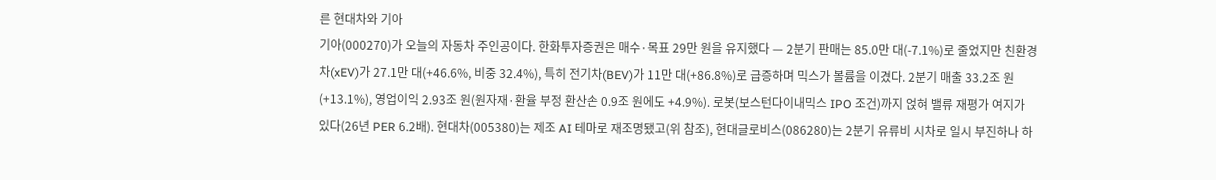른 현대차와 기아
기아(000270)가 오늘의 자동차 주인공이다. 한화투자증권은 매수·목표 29만 원을 유지했다 — 2분기 판매는 85.0만 대(-7.1%)로 줄었지만 친환경차(xEV)가 27.1만 대(+46.6%, 비중 32.4%), 특히 전기차(BEV)가 11만 대(+86.8%)로 급증하며 믹스가 볼륨을 이겼다. 2분기 매출 33.2조 원(+13.1%), 영업이익 2.93조 원(원자재·환율 부정 환산손 0.9조 원에도 +4.9%). 로봇(보스턴다이내믹스 IPO 조건)까지 얹혀 밸류 재평가 여지가 있다(26년 PER 6.2배). 현대차(005380)는 제조 AI 테마로 재조명됐고(위 참조), 현대글로비스(086280)는 2분기 유류비 시차로 일시 부진하나 하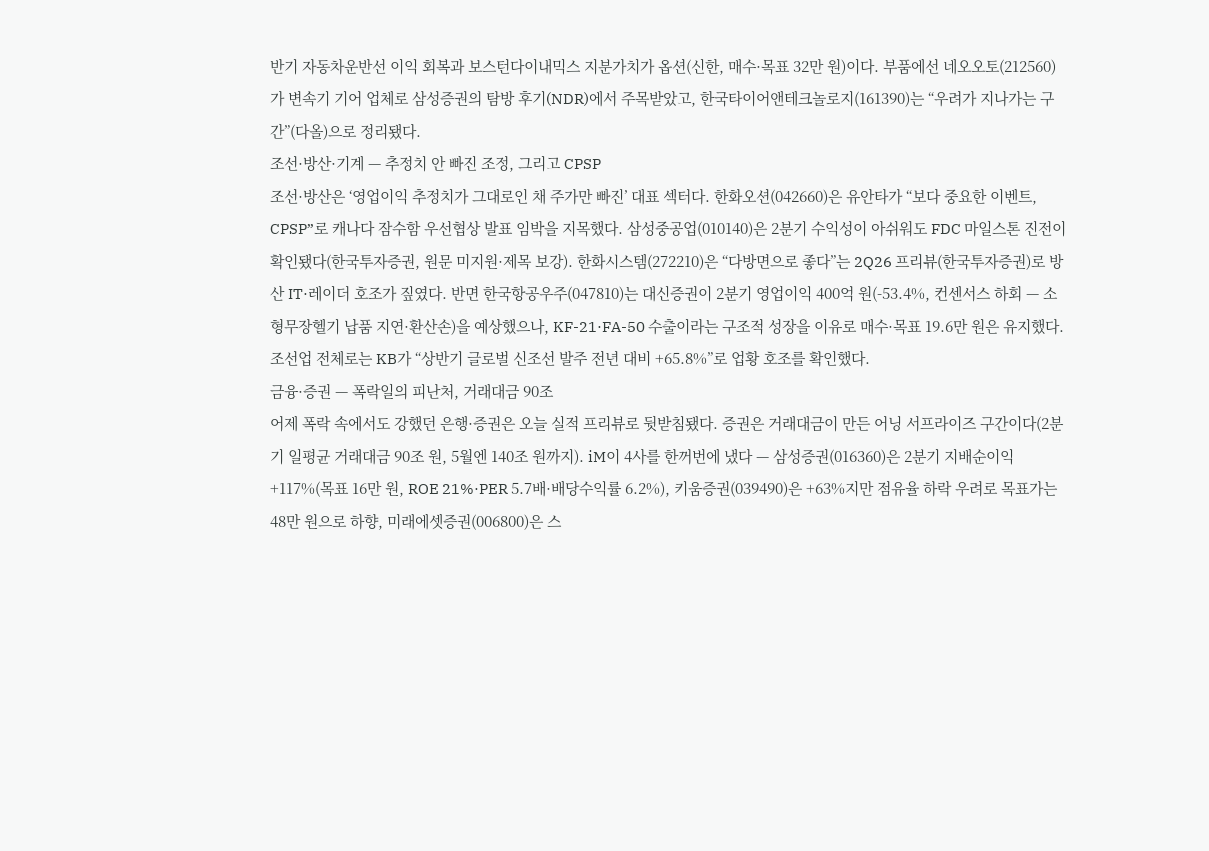반기 자동차운반선 이익 회복과 보스턴다이내믹스 지분가치가 옵션(신한, 매수·목표 32만 원)이다. 부품에선 네오오토(212560)가 변속기 기어 업체로 삼성증권의 탐방 후기(NDR)에서 주목받았고, 한국타이어앤테크놀로지(161390)는 “우려가 지나가는 구간”(다올)으로 정리됐다.
조선·방산·기계 — 추정치 안 빠진 조정, 그리고 CPSP
조선·방산은 ‘영업이익 추정치가 그대로인 채 주가만 빠진’ 대표 섹터다. 한화오션(042660)은 유안타가 “보다 중요한 이벤트, CPSP”로 캐나다 잠수함 우선협상 발표 임박을 지목했다. 삼성중공업(010140)은 2분기 수익성이 아쉬워도 FDC 마일스톤 진전이 확인됐다(한국투자증권, 원문 미지원·제목 보강). 한화시스템(272210)은 “다방면으로 좋다”는 2Q26 프리뷰(한국투자증권)로 방산 IT·레이더 호조가 짚였다. 반면 한국항공우주(047810)는 대신증권이 2분기 영업이익 400억 원(-53.4%, 컨센서스 하회 — 소형무장헬기 납품 지연·환산손)을 예상했으나, KF-21·FA-50 수출이라는 구조적 성장을 이유로 매수·목표 19.6만 원은 유지했다. 조선업 전체로는 KB가 “상반기 글로벌 신조선 발주 전년 대비 +65.8%”로 업황 호조를 확인했다.
금융·증권 — 폭락일의 피난처, 거래대금 90조
어제 폭락 속에서도 강했던 은행·증권은 오늘 실적 프리뷰로 뒷받침됐다. 증권은 거래대금이 만든 어닝 서프라이즈 구간이다(2분기 일평균 거래대금 90조 원, 5월엔 140조 원까지). iM이 4사를 한꺼번에 냈다 — 삼성증권(016360)은 2분기 지배순이익 +117%(목표 16만 원, ROE 21%·PER 5.7배·배당수익률 6.2%), 키움증권(039490)은 +63%지만 점유율 하락 우려로 목표가는 48만 원으로 하향, 미래에셋증권(006800)은 스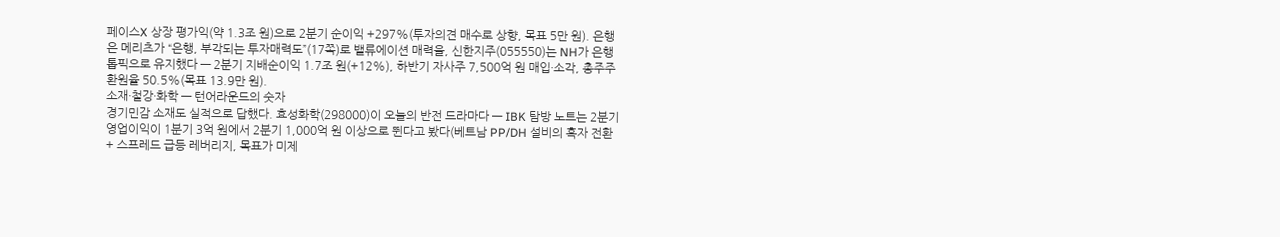페이스X 상장 평가익(약 1.3조 원)으로 2분기 순이익 +297%(투자의견 매수로 상향, 목표 5만 원). 은행은 메리츠가 “은행, 부각되는 투자매력도”(17쪽)로 밸류에이션 매력을, 신한지주(055550)는 NH가 은행 톱픽으로 유지했다 — 2분기 지배순이익 1.7조 원(+12%), 하반기 자사주 7,500억 원 매입·소각, 총주주환원율 50.5%(목표 13.9만 원).
소재·철강·화학 — 턴어라운드의 숫자
경기민감 소재도 실적으로 답했다. 효성화학(298000)이 오늘의 반전 드라마다 — IBK 탐방 노트는 2분기 영업이익이 1분기 3억 원에서 2분기 1,000억 원 이상으로 뛴다고 봤다(베트남 PP/DH 설비의 흑자 전환 + 스프레드 급등 레버리지, 목표가 미제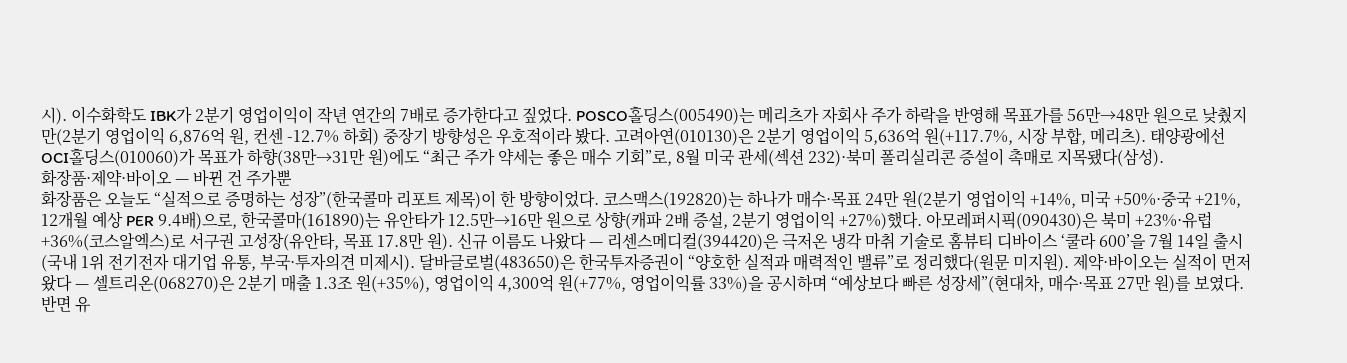시). 이수화학도 IBK가 2분기 영업이익이 작년 연간의 7배로 증가한다고 짚었다. POSCO홀딩스(005490)는 메리츠가 자회사 주가 하락을 반영해 목표가를 56만→48만 원으로 낮췄지만(2분기 영업이익 6,876억 원, 컨센 -12.7% 하회) 중장기 방향성은 우호적이라 봤다. 고려아연(010130)은 2분기 영업이익 5,636억 원(+117.7%, 시장 부합, 메리츠). 태양광에선 OCI홀딩스(010060)가 목표가 하향(38만→31만 원)에도 “최근 주가 약세는 좋은 매수 기회”로, 8월 미국 관세(섹션 232)·북미 폴리실리콘 증설이 촉매로 지목됐다(삼성).
화장품·제약·바이오 — 바뀐 건 주가뿐
화장품은 오늘도 “실적으로 증명하는 성장”(한국콜마 리포트 제목)이 한 방향이었다. 코스맥스(192820)는 하나가 매수·목표 24만 원(2분기 영업이익 +14%, 미국 +50%·중국 +21%, 12개월 예상 PER 9.4배)으로, 한국콜마(161890)는 유안타가 12.5만→16만 원으로 상향(캐파 2배 증설, 2분기 영업이익 +27%)했다. 아모레퍼시픽(090430)은 북미 +23%·유럽 +36%(코스알엑스)로 서구권 고성장(유안타, 목표 17.8만 원). 신규 이름도 나왔다 — 리센스메디컬(394420)은 극저온 냉각 마취 기술로 홈뷰티 디바이스 ‘쿨라 600’을 7월 14일 출시(국내 1위 전기전자 대기업 유통, 부국·투자의견 미제시). 달바글로벌(483650)은 한국투자증권이 “양호한 실적과 매력적인 밸류”로 정리했다(원문 미지원). 제약·바이오는 실적이 먼저 왔다 — 셀트리온(068270)은 2분기 매출 1.3조 원(+35%), 영업이익 4,300억 원(+77%, 영업이익률 33%)을 공시하며 “예상보다 빠른 성장세”(현대차, 매수·목표 27만 원)를 보였다. 반면 유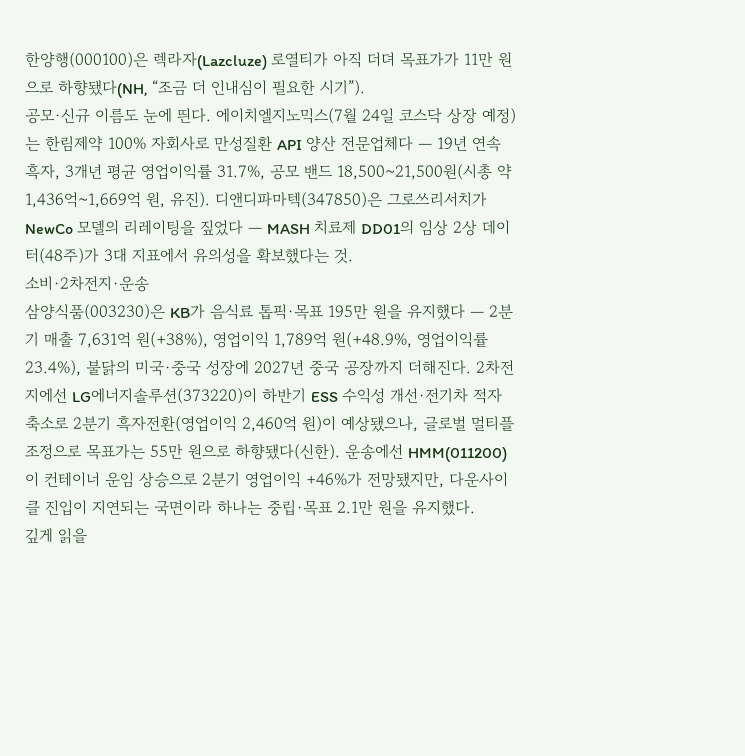한양행(000100)은 렉라자(Lazcluze) 로열티가 아직 더뎌 목표가가 11만 원으로 하향됐다(NH, “조금 더 인내심이 필요한 시기”).
공모·신규 이름도 눈에 띈다. 에이치엘지노믹스(7월 24일 코스닥 상장 예정)는 한림제약 100% 자회사로 만성질환 API 양산 전문업체다 — 19년 연속 흑자, 3개년 평균 영업이익률 31.7%, 공모 밴드 18,500~21,500원(시총 약 1,436억~1,669억 원, 유진). 디앤디파마텍(347850)은 그로쓰리서치가 NewCo 모델의 리레이팅을 짚었다 — MASH 치료제 DD01의 임상 2상 데이터(48주)가 3대 지표에서 유의성을 확보했다는 것.
소비·2차전지·운송
삼양식품(003230)은 KB가 음식료 톱픽·목표 195만 원을 유지했다 — 2분기 매출 7,631억 원(+38%), 영업이익 1,789억 원(+48.9%, 영업이익률 23.4%), 불닭의 미국·중국 성장에 2027년 중국 공장까지 더해진다. 2차전지에선 LG에너지솔루션(373220)이 하반기 ESS 수익성 개선·전기차 적자 축소로 2분기 흑자전환(영업이익 2,460억 원)이 예상됐으나, 글로벌 멀티플 조정으로 목표가는 55만 원으로 하향됐다(신한). 운송에선 HMM(011200)이 컨테이너 운임 상승으로 2분기 영업이익 +46%가 전망됐지만, 다운사이클 진입이 지연되는 국면이라 하나는 중립·목표 2.1만 원을 유지했다.
깊게 읽을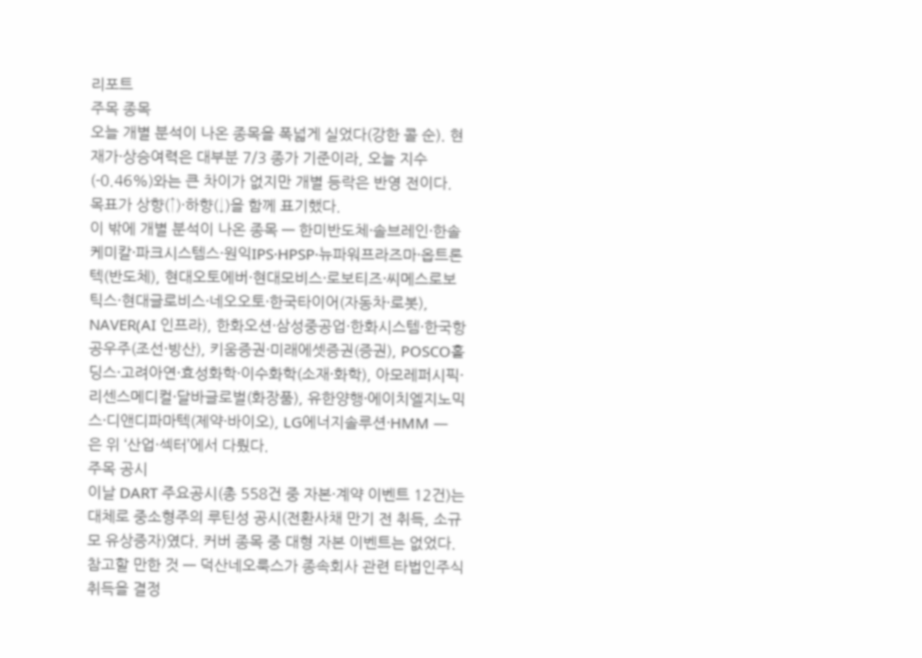리포트
주목 종목
오늘 개별 분석이 나온 종목을 폭넓게 실었다(강한 콜 순). 현재가·상승여력은 대부분 7/3 종가 기준이라, 오늘 지수(-0.46%)와는 큰 차이가 없지만 개별 등락은 반영 전이다. 목표가 상향(↑)·하향(↓)을 함께 표기했다.
이 밖에 개별 분석이 나온 종목 — 한미반도체·솔브레인·한솔케미칼·파크시스템스·원익IPS·HPSP·뉴파워프라즈마·옵트론텍(반도체), 현대오토에버·현대모비스·로보티즈·씨메스로보틱스·현대글로비스·네오오토·한국타이어(자동차·로봇), NAVER(AI 인프라), 한화오션·삼성중공업·한화시스템·한국항공우주(조선·방산), 키움증권·미래에셋증권(증권), POSCO홀딩스·고려아연·효성화학·이수화학(소재·화학), 아모레퍼시픽·리센스메디컬·달바글로벌(화장품), 유한양행·에이치엘지노믹스·디앤디파마텍(제약·바이오), LG에너지솔루션·HMM — 은 위 ‘산업·섹터’에서 다뤘다.
주목 공시
이날 DART 주요공시(총 558건 중 자본·계약 이벤트 12건)는 대체로 중소형주의 루틴성 공시(전환사채 만기 전 취득, 소규모 유상증자)였다. 커버 종목 중 대형 자본 이벤트는 없었다. 참고할 만한 것 — 덕산네오룩스가 종속회사 관련 타법인주식 취득을 결정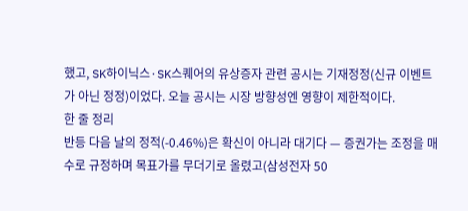했고, SK하이닉스·SK스퀘어의 유상증자 관련 공시는 기재정정(신규 이벤트가 아닌 정정)이었다. 오늘 공시는 시장 방향성엔 영향이 제한적이다.
한 줄 정리
반등 다음 날의 정적(-0.46%)은 확신이 아니라 대기다 — 증권가는 조정을 매수로 규정하며 목표가를 무더기로 올렸고(삼성전자 50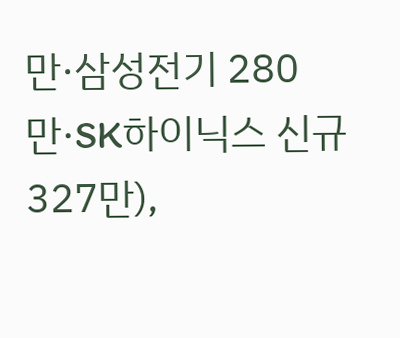만·삼성전기 280만·SK하이닉스 신규 327만),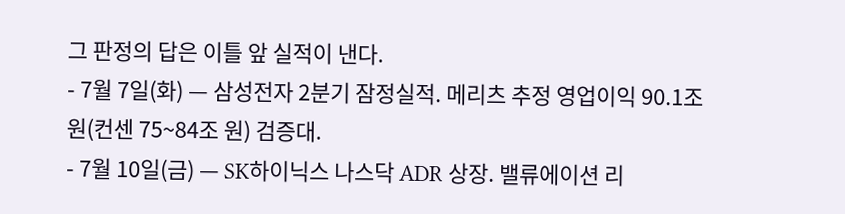그 판정의 답은 이틀 앞 실적이 낸다.
- 7월 7일(화) — 삼성전자 2분기 잠정실적. 메리츠 추정 영업이익 90.1조 원(컨센 75~84조 원) 검증대.
- 7월 10일(금) — SK하이닉스 나스닥 ADR 상장. 밸류에이션 리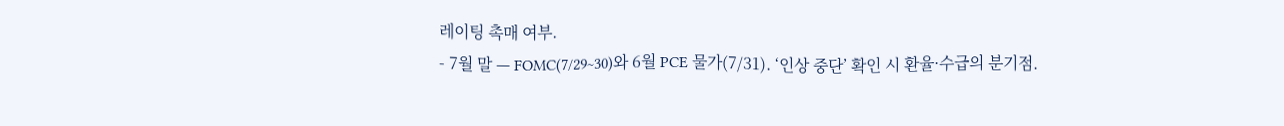레이팅 촉매 여부.
- 7월 말 — FOMC(7/29~30)와 6월 PCE 물가(7/31). ‘인상 중단’ 확인 시 환율·수급의 분기점.